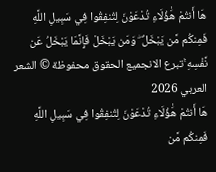هَا أَنتُمْ هَٰؤُلَاءِ تُدْعَوْنَ لِتُنفِقُوا فِي سَبِيلِ اللَّهِ فَمِنكُم مَّن يَبْخَلُ ۖ وَمَن يَبْخَلْ فَإِنَّمَا يَبْخَلُ عَن نَّفْسِهِ ۚتبرع الانجميع الحقوق محفوظة © الشعر العربي 2026
هَا أَنتُمْ هَٰؤُلَاءِ تُدْعَوْنَ لِتُنفِقُوا فِي سَبِيلِ اللَّهِ فَمِنكُم مَّن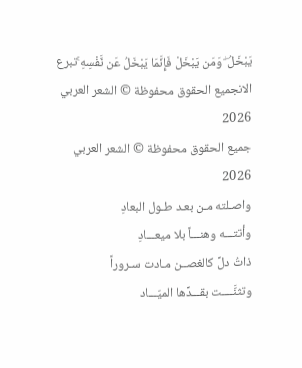يَبْخَلُ ۖ وَمَن يَبْخَلْ فَإِنَّمَا يَبْخَلُ عَن نَّفْسِهِ ۚتبرع الانجميع الحقوق محفوظة © الشعر العربي 2026
جميع الحقوق محفوظة © الشعر العربي 2026
واصـلته مـن بعـد طـول البعادِ
وأتتـــه وهنـــاً بلا ميعـــادِ
ذاتُ دلِّ كالغصــن مـادت سـروراً
وتثنَّــــت بقـــدِّها الميّـــاد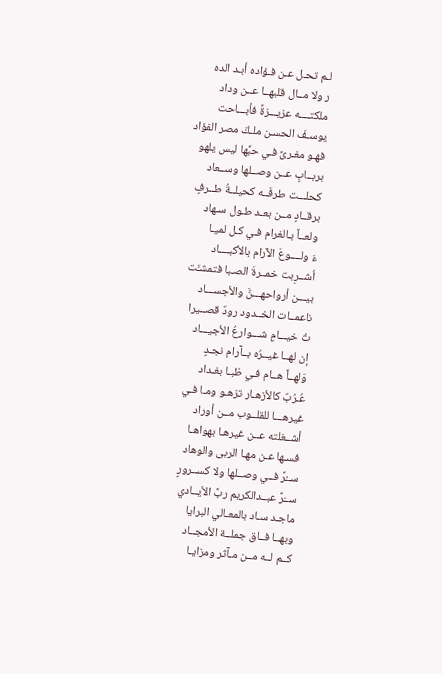لـم تحـل عـن فـؤاده أبـد الده
ر ولا مــال قلبهــا عــن وداد
ملكتــــه عزيـــزةً فأبـــاحت
يوسـفَ الحسـن ملـكَ مصر الفؤاد
فهـو مغـرىً فـي حبِّها ليس يلهو
بربــابٍ عــن وصــلها وســعاد
كحلـــت طرفَــه كحيلــةُ طــرفٍ
برقــادٍ مــن بعـد طـول سـهاد
ولعــاً بـالغرام فـي كـل لميـا
ءَ ولــــوعَ الآرام بالأكبــــاد
اُشــرِبت خمــرةَ الصـبا فتمشـَّت
بيـــن أرواحهـــنَّ والأجســـاد
ناعمــات الخــدود رودٌ قصــيرا
تُ خيـــامٍ شـــوارعُ الأجيـــاد
إن لهــا غيــرُه بــآرام نجـدٍ
وَلهــاً هــام فـي ظبـا بغـداد
عُـرُبٌ كالأزهـار تزهـو ومـا فـي
غيرهـــا للقلــوب مــن أوراد
أشــغلته عــن غيرهـا بهواهـا
فسـها عـن مهـا الربى والوهاد
ســُرَّ فــي وصــلها ولا كســرورٍ
ســَرَّ عبــدالكريم ربَّ الأيــادي
ماجـد سـاد بالمعـالي البرايا
وبهــا فــاق جملــة الأمجــاد
كــم لــه مــن مـآثر ومزايـا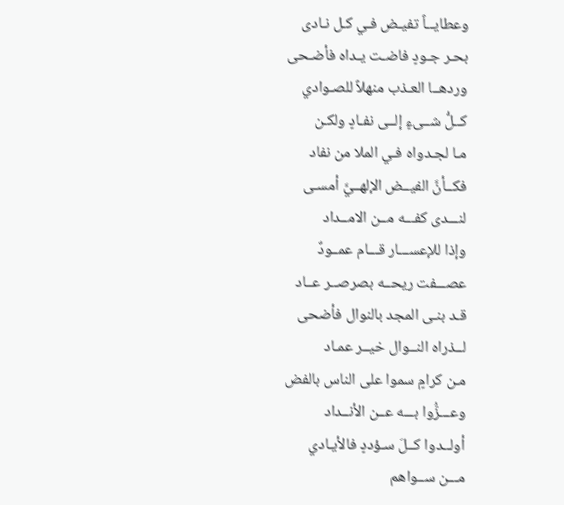وعطايــاً تفيـض فـي كـل نـادى
بحـر جـودٍ فاضـت يـداه فأضـحى
وردهــا العـذب منهلاً للصـوادي
كــلُّ شــىءٍ إلــى نفـادٍ ولكـن
مـا لجـدواه فـي الملا من نفاد
فكــأنَّ الفيــض الإلهــيَّ أمسـى
لنـــدى كفـــه مــن الامــداد
وإذا للإعســـار قـــام عمــودٌ
عصـــفت ريحــه بصرصــر عــاد
قـد بنـى المجد بالنوال فأضحى
لــذراه النــوال خيــر عمـاد
مـن كرامٍ سموا على الناس بالفض
وعـــزُّوا بـــه عــن الأنــداد
أولــدوا كــلَ سـؤددٍ فالأيـادي
مـــن ســواهم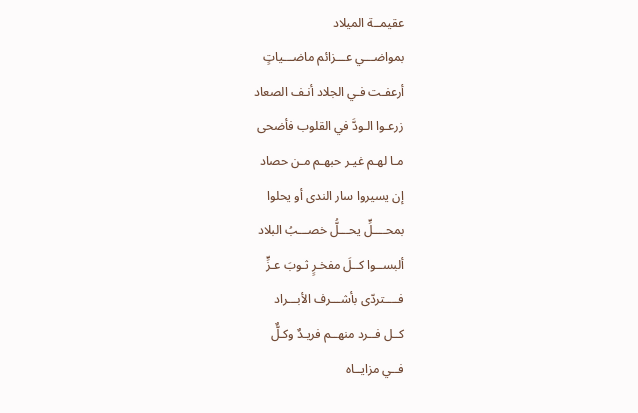عقيمــة الميلاد
بمواضـــي عـــزائم ماضـــياتٍ
أرعفـت فـي الجلاد أنـف الصعاد
زرعـوا الـودَّ في القلوب فأضحى
مـا لهـم غيـر حبهـم مـن حصاد
إن يسيروا سار الندى أو يحلوا
بمحــــلٍّ يحـــلُّ خصـــبُ البلاد
ألبســوا كــلَ مفخـرٍ ثـوبَ عـزٍّ
فــــتردّى بأشـــرف الأبـــراد
كــل فــرد منهــم فريـدٌ وكـلٌّ
فــي مزايــاه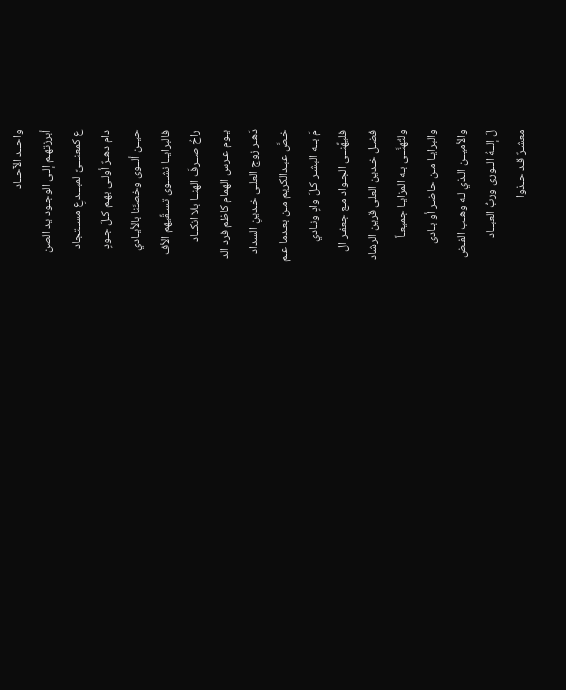واحــد الآحــاد
أبرزتهـم إلـى الوجـود يد الصن
ع كمعنـــىً لمبـــدعِ مســتجاد
دام دهـرٌ أولـى بهـم كـلَ جـودٍ
حيــن ألــوى وخصـَّنا بالأيـادي
فالبرايــا نشــوى تسـقِّيهم الأف
راحُ صــرفَ الهنــا بلا انكــاد
يـوم عـرس الهمام كاظم فرد الد
دَهـر زوج العلـى خـدينِ السداد
خـصَّ عبـدالكريم مـن بعـدما عـم
مَ بــه البشـر كـلَ وادٍ ونـادي
فليهِّنــى الجـواد مـع جعفـر ال
فضـل خـدين العلى قرين الرشاد
ولتُهنَّــى بـه المزايـا جميعـاً
والبرايـا مـن حاضـر أو بـادى
والأميــن الـذي لـه وهـب الفـض
لَ إلــهُ الــورى وربُّ العبــاد
معشـرٌ قـد حـذوا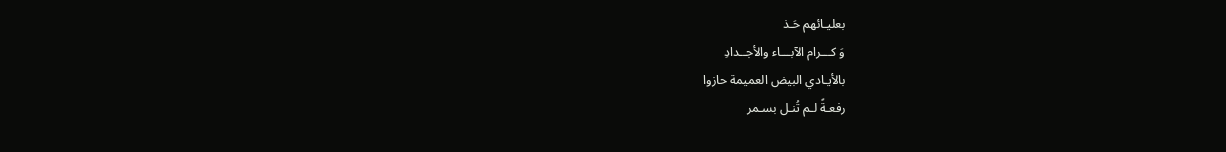بعليـائهم حَـذ
وَ كـــرام الآبـــاء والأجــدادِ
بالأيـادي البيض العميمة حازوا
رفعـةً لـم تُنـل بسـمر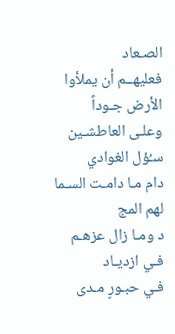الصـعاد
فعليهــم أن يملأوا الأرض جـوداً
وعلـى العاطشـين سـُؤل الغوادي
دام مـا دامـت السـما لهم المج
د ومـا زال عزهـم فـي ازديـاد
فـي حبـورٍ مـدى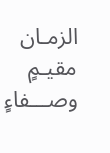الزمـان مقيـمٍ
وصـــفاءٍ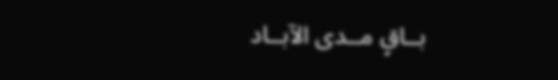بــاقٍ مــدى الآبــاد